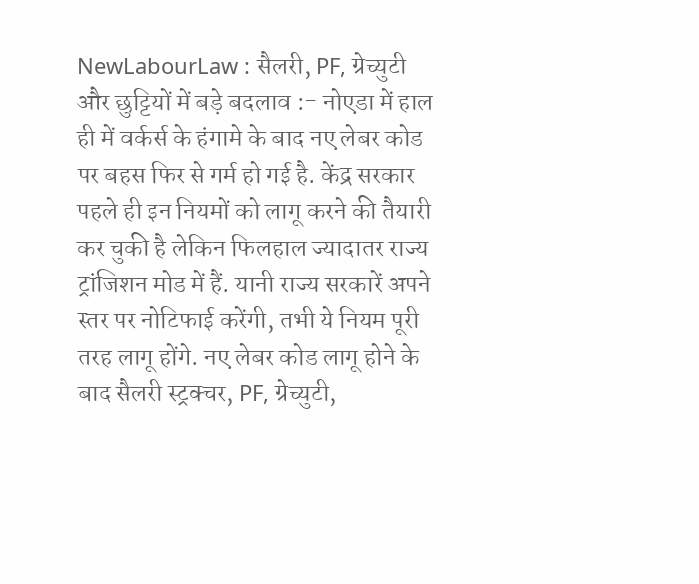NewLabourLaw : सैलरी, PF, ग्रेच्युटी और छुट्टियों में बड़े बदलाव :- नोएडा में हाल ही में वर्कर्स के हंगामे के बाद नए लेबर कोड पर बहस फिर से गर्म हो गई है. केंद्र सरकार पहले ही इन नियमों को लागू करने की तैयारी कर चुकी है लेकिन फिलहाल ज्यादातर राज्य ट्रांजिशन मोड में हैं. यानी राज्य सरकारें अपने स्तर पर नोटिफाई करेंगी, तभी ये नियम पूरी तरह लागू होंगे. नए लेबर कोड लागू होने के बाद सैलरी स्ट्रक्चर, PF, ग्रेच्युटी,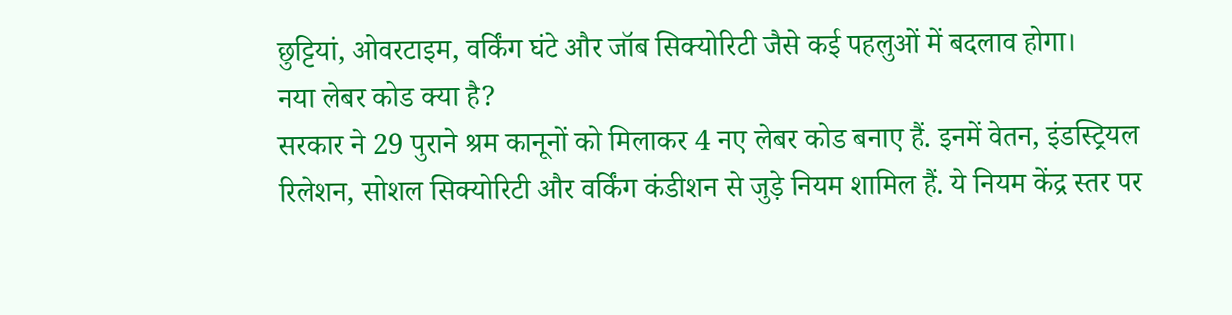छुट्टियां, ओवरटाइम, वर्किंग घंटे और जॉब सिक्योरिटी जैसे कई पहलुओं में बदलाव होगा।
नया लेबर कोड क्या है?
सरकार ने 29 पुराने श्रम कानूनों को मिलाकर 4 नए लेबर कोड बनाए हैं. इनमें वेतन, इंडस्ट्रियल रिलेशन, सोशल सिक्योरिटी और वर्किंग कंडीशन से जुड़े नियम शामिल हैं. ये नियम केंद्र स्तर पर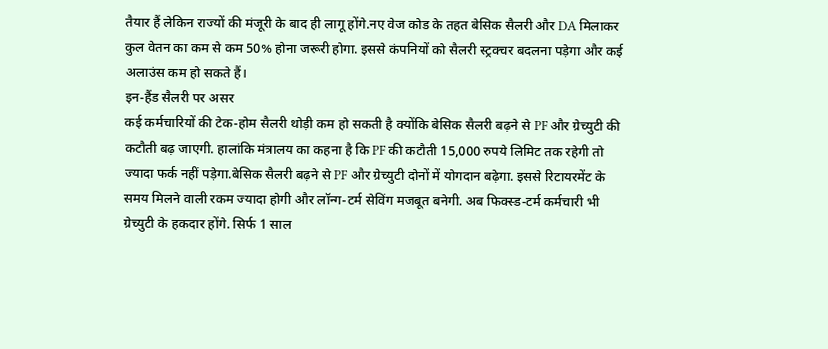तैयार हैं लेकिन राज्यों की मंजूरी के बाद ही लागू होंगे.नए वेज कोड के तहत बेसिक सैलरी और DA मिलाकर कुल वेतन का कम से कम 50% होना जरूरी होगा. इससे कंपनियों को सैलरी स्ट्रक्चर बदलना पड़ेगा और कई अलाउंस कम हो सकते हैं।
इन-हैंड सैलरी पर असर
कई कर्मचारियों की टेक-होम सैलरी थोड़ी कम हो सकती है क्योंकि बेसिक सैलरी बढ़ने से PF और ग्रेच्युटी की कटौती बढ़ जाएगी. हालांकि मंत्रालय का कहना है कि PF की कटौती 15,000 रुपये लिमिट तक रहेगी तो ज्यादा फर्क नहीं पड़ेगा.बेसिक सैलरी बढ़ने से PF और ग्रेच्युटी दोनों में योगदान बढ़ेगा. इससे रिटायरमेंट के समय मिलने वाली रकम ज्यादा होगी और लॉन्ग-टर्म सेविंग मजबूत बनेगी. अब फिक्स्ड-टर्म कर्मचारी भी ग्रेच्युटी के हकदार होंगे. सिर्फ 1 साल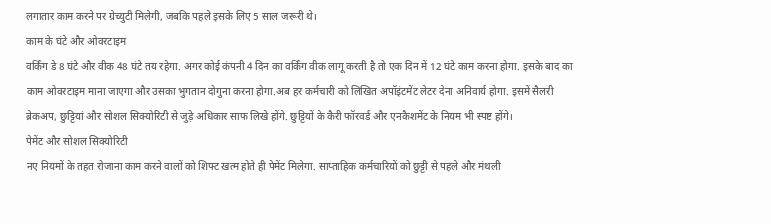लगातार काम करने पर ग्रेच्युटी मिलेगी, जबकि पहले इसके लिए 5 साल जरूरी थे।
काम के घंटे और ओवरटाइम
वर्किंग डे 8 घंटे और वीक 48 घंटे तय रहेगा. अगर कोई कंपनी 4 दिन का वर्किंग वीक लागू करती है तो एक दिन में 12 घंटे काम करना होगा. इसके बाद का काम ओवरटाइम माना जाएगा और उसका भुगतान दोगुना करना होगा.अब हर कर्मचारी को लिखित अपॉइंटमेंट लेटर देना अनिवार्य होगा. इसमें सैलरी ब्रेकअप, छुट्टियां और सोशल सिक्योरिटी से जुड़े अधिकार साफ लिखे होंगे. छुट्टियों के कैरी फॉरवर्ड और एनकैशमेंट के नियम भी स्पष्ट होंगे।
पेमेंट और सोशल सिक्योरिटी
नए नियमों के तहत रोजाना काम करने वालों को शिफ्ट खत्म होते ही पेमेंट मिलेगा. साप्ताहिक कर्मचारियों को छुट्टी से पहले और मंथली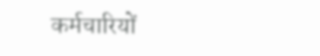कर्मचारियों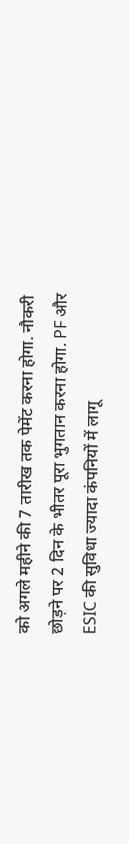को अगले महीने की 7 तारीख तक पेमेंट करना होगा. नौकरी छोड़ने पर 2 दिन के भीतर पूरा भुगतान करना होगा. PF और ESIC की सुविधा ज्यादा कंपनियों में लागू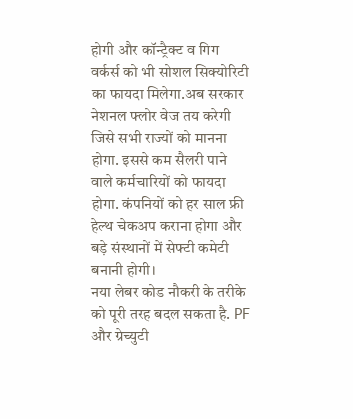होगी और कॉन्ट्रैक्ट व गिग वर्कर्स को भी सोशल सिक्योरिटी का फायदा मिलेगा.अब सरकार नेशनल फ्लोर वेज तय करेगी जिसे सभी राज्यों को मानना होगा. इससे कम सैलरी पाने वाले कर्मचारियों को फायदा होगा. कंपनियों को हर साल फ्री हेल्थ चेकअप कराना होगा और बड़े संस्थानों में सेफ्टी कमेटी बनानी होगी।
नया लेबर कोड नौकरी के तरीके को पूरी तरह बदल सकता है. PF और ग्रेच्युटी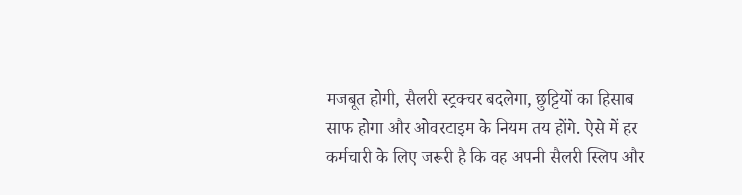मजबूत होगी, सैलरी स्ट्रक्चर बदलेगा, छुट्टियों का हिसाब साफ होगा और ओवरटाइम के नियम तय होंगे. ऐसे में हर कर्मचारी के लिए जरूरी है कि वह अपनी सैलरी स्लिप और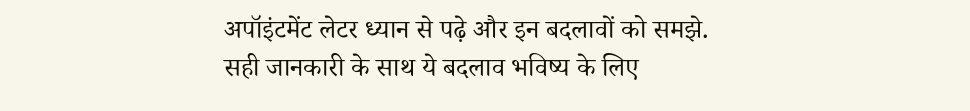अपॉइंटमेंट लेटर ध्यान से पढ़े और इन बदलावों को समझे. सही जानकारी के साथ ये बदलाव भविष्य के लिए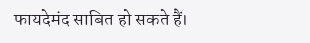फायदेमंद साबित हो सकते हैं।